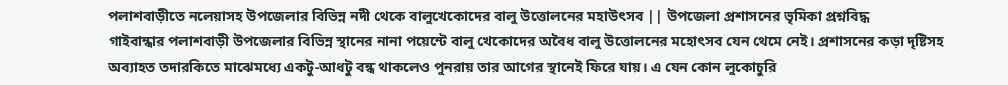পলাশবাড়ীতে নলেয়াসহ উপজেলার বিভিন্ন নদী থেকে বালুখেকোদের বালু উত্তোলনের মহাউৎসব || উপজেলা প্রশাসনের ভৃমিকা প্রশ্নবিদ্ধ
গাইবান্ধার পলাশবাড়ী উপজেলার বিভিন্ন স্থানের নানা পয়েন্টে বালু খেকোদের অবৈধ বালু উত্তোলনের মহোৎসব যেন থেমে নেই। প্রশাসনের কড়া দৃষ্টিসহ অব্যাহত তদারকিতে মাঝেমধ্যে একটু-আধটু বন্ধ থাকলেও পুনরায় তার আগের স্থানেই ফিরে যায়। এ যেন কোন লুকোচুরি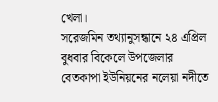খেলা।
সরেজমিন তথ্যানুসন্ধানে ২৪ এপ্রিল বুধবার বিকেলে উপজেলার বেতকাপা ইউনিয়নের নলেয়া নদীতে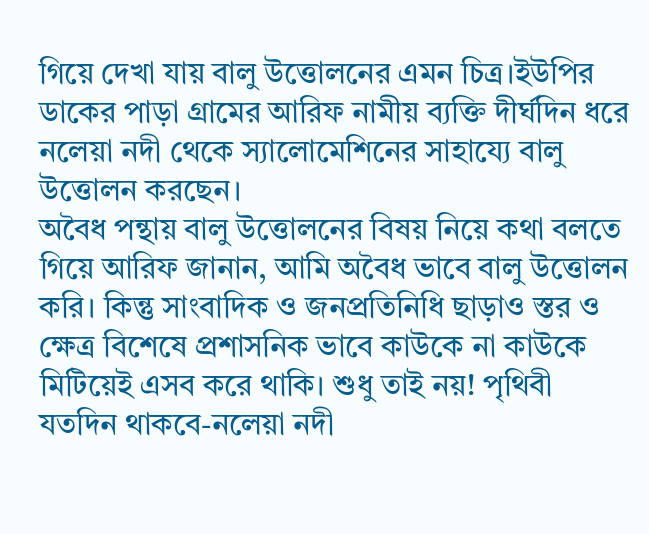গিয়ে দেখা যায় বালু উত্তোলনের এমন চিত্র।ইউপির ডাকের পাড়া গ্রামের আরিফ নামীয় ব্যক্তি দীর্ঘদিন ধরে নলেয়া নদী থেকে স্যালোমেশিনের সাহায্যে বালু উত্তোলন করছেন।
অবৈধ পন্থায় বালু উত্তোলনের বিষয় নিয়ে কথা বলতে গিয়ে আরিফ জানান, আমি অবৈধ ভাবে বালু উত্তোলন করি। কিন্তু সাংবাদিক ও জনপ্রতিনিধি ছাড়াও স্তর ও ক্ষেত্র বিশেষে প্রশাসনিক ভাবে কাউকে না কাউকে মিটিয়েই এসব করে থাকি। শুধু তাই নয়! পৃথিবী যতদিন থাকবে-নলেয়া নদী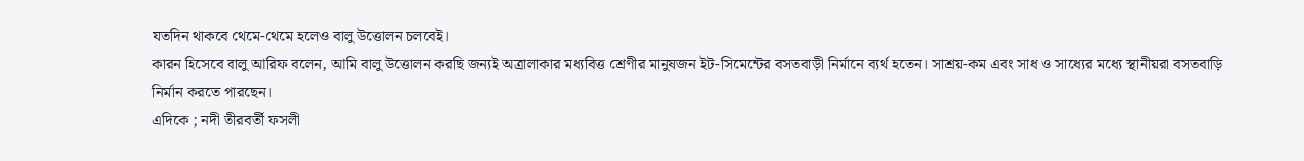যতদিন থাকবে থেমে-থেমে হলেও বালু উত্তোলন চলবেই।
কারন হিসেবে বালু আরিফ বলেন, আমি বালু উত্তোলন করছি জন্যই অত্রালাকার মধ্যবিত্ত শ্রেণীর মানুষজন ইট-সিমেন্টের বসতবাড়ী নির্মানে ব্যর্থ হতেন। সাশ্রয়-কম এবং সাধ ও সাধ্যের মধ্যে স্থানীয়রা বসতবাড়ি নির্মান করতে পারছেন।
এদিকে ; নদী তীরবর্তী ফসলী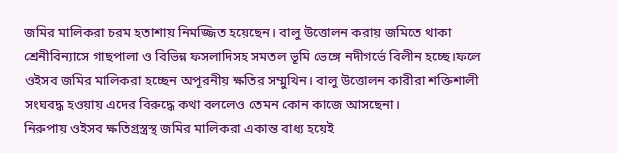জমির মালিকরা চরম হতাশায় নিমজ্জিত হয়েছেন। বালু উত্তোলন করায় জমিতে থাকা শ্রেনীবিন্যাসে গাছপালা ও বিভিন্ন ফসলাদিসহ সমতল ভূমি ভেঙ্গে নদীগর্ভে বিলীন হচ্ছে।ফলে ওইসব জমির মালিকরা হচ্ছেন অপূরনীয় ক্ষতির সম্মুখিন। বালু উত্তোলন কারীরা শক্তিশালী সংঘবদ্ধ হওয়ায় এদের বিরুদ্ধে কথা বললেও তেমন কোন কাজে আসছেনা।
নিরুপায় ওইসব ক্ষতিগ্রস্ত্রস্থ জমির মালিকরা একান্ত বাধ্য হয়েই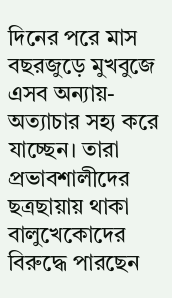দিনের পরে মাস বছরজুড়ে মুখবুজে এসব অন্যায়-অত্যাচার সহ্য করে যাচ্ছেন। তারা প্রভাবশালীদের ছত্রছায়ায় থাকা বালুখেকোদের বিরুদ্ধে পারছেন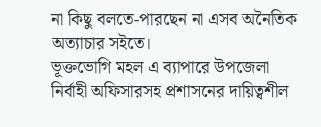না কিছু বলতে-পারছেন না এসব অনৈতিক অত্যাচার সইতে।
ভূক্তভোগি মহল এ ব্যাপারে উপজেলা নির্বাহী অফিসারসহ প্রশাসনের দায়িত্বশীল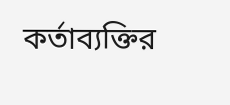কর্তাব্যক্তির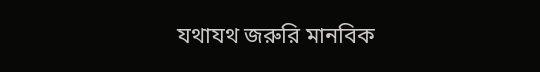যথাযথ জরুরি মানবিক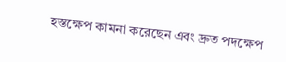হস্তক্ষেপ কামনা করেছেন এবং দ্রুত পদক্ষেপ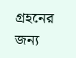গ্রহনের জন্য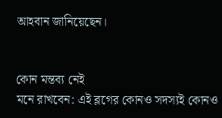আহবান জানিয়েছেন।


কোন মন্তব্য নেই
মনে রাখবেন: এই ব্লগের কোনও সদস্যই কোনও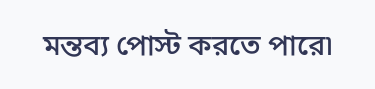মন্তব্য পোস্ট করতে পারে৷